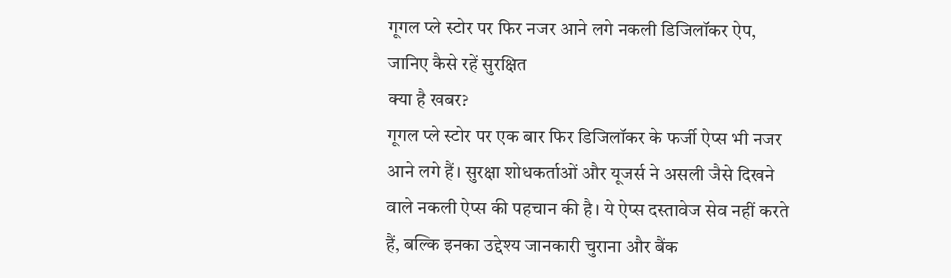गूगल प्ले स्टोर पर फिर नजर आने लगे नकली डिजिलॉकर ऐप, जानिए कैसे रहें सुरक्षित
क्या है खबर?
गूगल प्ले स्टोर पर एक बार फिर डिजिलॉकर के फर्जी ऐप्स भी नजर आने लगे हैं। सुरक्षा शोधकर्ताओं और यूजर्स ने असली जैसे दिखने वाले नकली ऐप्स की पहचान की है। ये ऐप्स दस्तावेज सेव नहीं करते हैं, बल्कि इनका उद्देश्य जानकारी चुराना और बैंक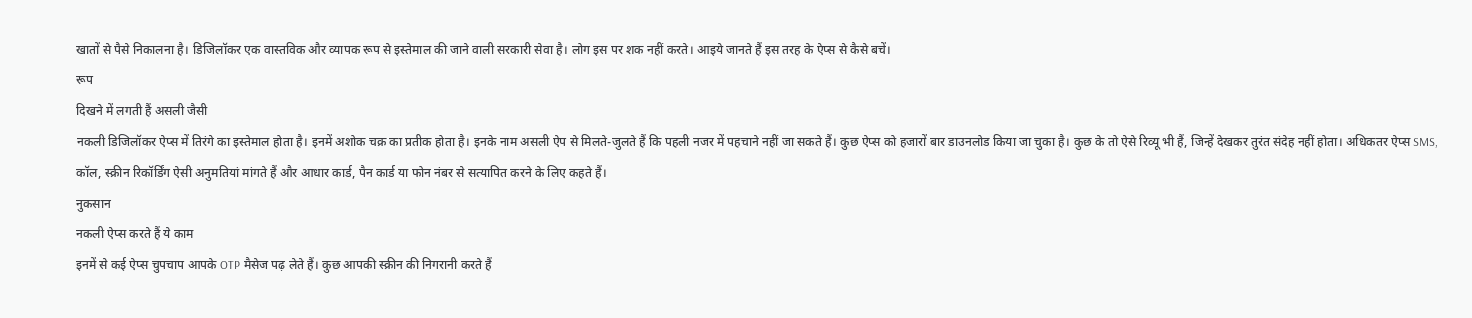खातों से पैसे निकालना है। डिजिलॉकर एक वास्तविक और व्यापक रूप से इस्तेमाल की जाने वाली सरकारी सेवा है। लोग इस पर शक नहीं करते। आइये जानते हैं इस तरह के ऐप्स से कैसे बचें।
रूप
दिखने में लगती हैं असली जैसी
नकली डिजिलॉकर ऐप्स में तिरंगे का इस्तेमाल होता है। इनमें अशोक चक्र का प्रतीक होता है। इनके नाम असली ऐप से मिलते-जुलते हैं कि पहली नजर में पहचाने नहीं जा सकते हैं। कुछ ऐप्स को हजारों बार डाउनलोड किया जा चुका है। कुछ के तो ऐसे रिव्यू भी हैं, जिन्हें देखकर तुरंत संदेह नहीं होता। अधिकतर ऐप्स SMS, कॉल, स्क्रीन रिकॉर्डिंग ऐसी अनुमतियां मांगते हैं और आधार कार्ड, पैन कार्ड या फोन नंबर से सत्यापित करने के लिए कहते हैं।
नुकसान
नकली ऐप्स करते हैं ये काम
इनमें से कई ऐप्स चुपचाप आपके OTP मैसेज पढ़ लेते हैं। कुछ आपकी स्क्रीन की निगरानी करते हैं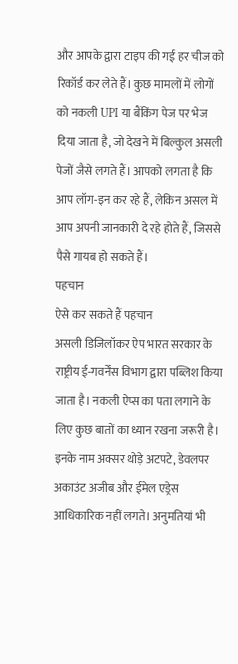और आपके द्वारा टाइप की गई हर चीज को रिकॉर्ड कर लेते हैं। कुछ मामलों में लोगों को नकली UPI या बैंकिंग पेज पर भेज दिया जाता है, जो देखने में बिल्कुल असली पेजों जैसे लगते हैं। आपको लगता है कि आप लॉग-इन कर रहे हैं, लेकिन असल में आप अपनी जानकारी दे रहे होते हैं, जिससे पैसे गायब हो सकते हैं।
पहचान
ऐसे कर सकते हैं पहचान
असली डिजिलॉकर ऐप भारत सरकार के राष्ट्रीय ई-गवर्नेंस विभाग द्वारा पब्लिश किया जाता है। नकली ऐप्स का पता लगाने के लिए कुछ बातों का ध्यान रखना जरूरी है। इनके नाम अक्सर थोड़े अटपटे, डेवलपर अकाउंट अजीब और ईमेल एड्रेस आधिकारिक नहीं लगते। अनुमतियां भी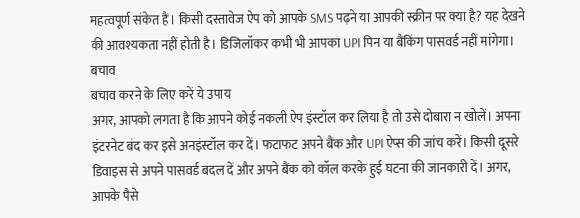महत्वपूर्ण संकेत हैं। किसी दस्तावेज ऐप को आपके SMS पढ़ने या आपकी स्क्रीन पर क्या है? यह देखने की आवश्यकता नहीं होती है। डिजिलॉकर कभी भी आपका UPI पिन या बैंकिंग पासवर्ड नहीं मांगेगा।
बचाव
बचाव करने के लिए करें ये उपाय
अगर, आपको लगता है कि आपने कोई नकली ऐप इंस्टॉल कर लिया है तो उसे दोबारा न खोलें। अपना इंटरनेट बंद कर इसे अनइंस्टॉल कर दें। फटाफट अपने बैंक और UPI ऐप्स की जांच करें। किसी दूसरे डिवाइस से अपने पासवर्ड बदल दें और अपने बैंक को कॉल करके हुई घटना की जानकारी दें। अगर, आपके पैसे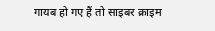गायब हो गए हैं तो साइबर क्राइम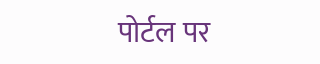पोर्टल पर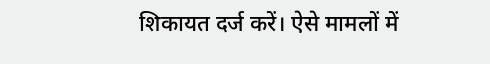शिकायत दर्ज करें। ऐसे मामलों में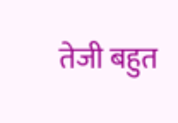तेजी बहुत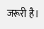जरूरी है।